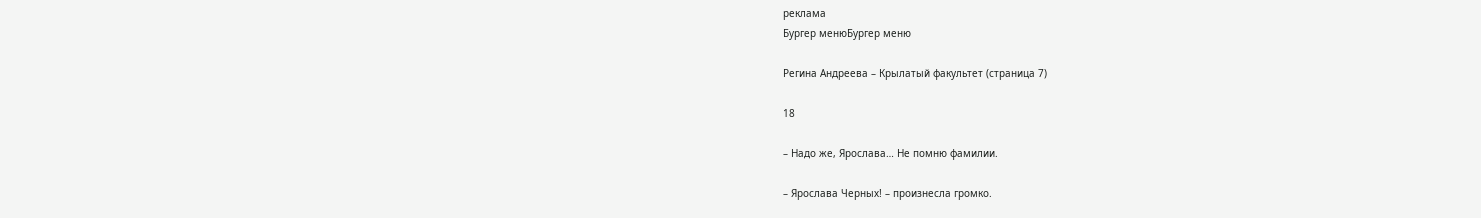реклама
Бургер менюБургер меню

Регина Андреева – Крылатый факультет (страница 7)

18

– Надо же, Ярослава… Не помню фамилии.

– Ярослава Черных! – произнесла громко.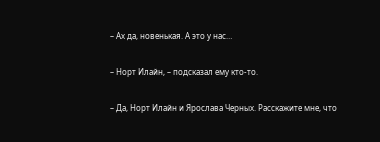– Ах да, новенькая. А это у нас…

– Норт Илайн, – подсказал ему кто-то.

– Да, Норт Илайн и Ярослава Черных. Расскажите мне, что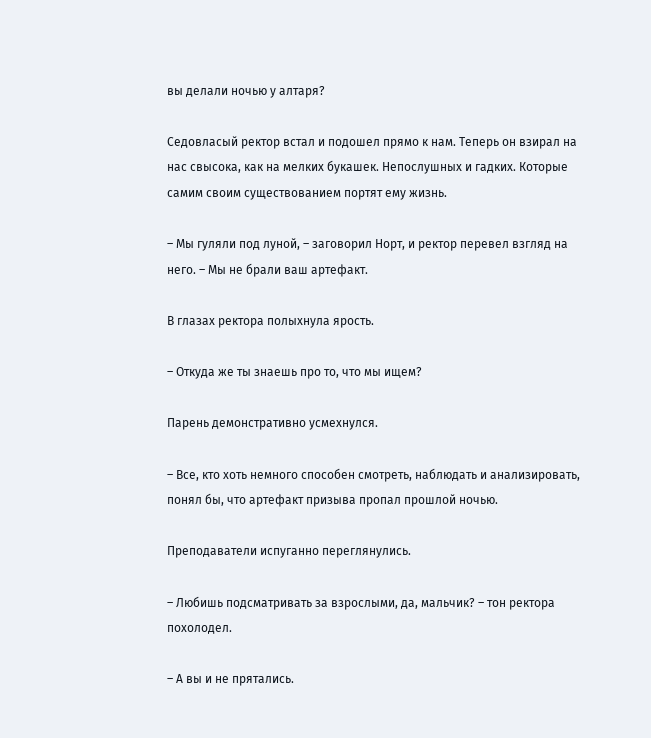вы делали ночью у алтаря?

Седовласый ректор встал и подошел прямо к нам. Теперь он взирал на нас свысока, как на мелких букашек. Непослушных и гадких. Которые самим своим существованием портят ему жизнь.

– Мы гуляли под луной, – заговорил Норт, и ректор перевел взгляд на него. – Мы не брали ваш артефакт.

В глазах ректора полыхнула ярость.

– Откуда же ты знаешь про то, что мы ищем?

Парень демонстративно усмехнулся.

– Все, кто хоть немного способен смотреть, наблюдать и анализировать, понял бы, что артефакт призыва пропал прошлой ночью.

Преподаватели испуганно переглянулись.

– Любишь подсматривать за взрослыми, да, мальчик? – тон ректора похолодел.

– А вы и не прятались.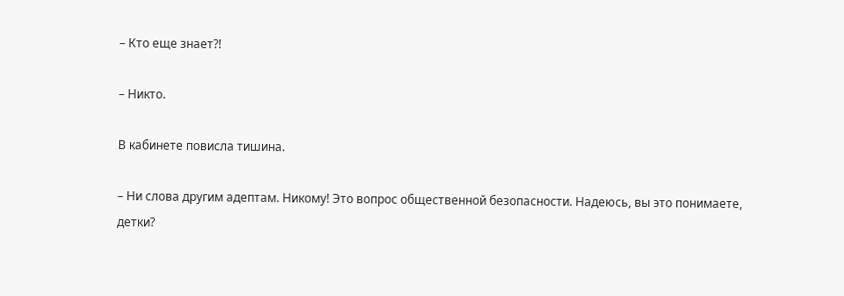– Кто еще знает?!

– Никто.

В кабинете повисла тишина.

– Ни слова другим адептам. Никому! Это вопрос общественной безопасности. Надеюсь, вы это понимаете, детки?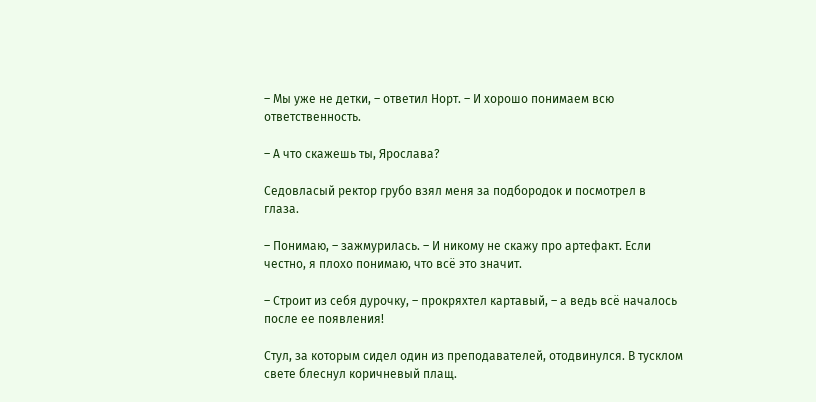– Мы уже не детки, – ответил Норт. – И хорошо понимаем всю ответственность.

– А что скажешь ты, Ярослава?

Седовласый ректор грубо взял меня за подбородок и посмотрел в глаза.

– Понимаю, – зажмурилась. – И никому не скажу про артефакт. Если честно, я плохо понимаю, что всё это значит.

– Строит из себя дурочку, – прокряхтел картавый, – а ведь всё началось после ее появления!

Стул, за которым сидел один из преподавателей, отодвинулся. В тусклом свете блеснул коричневый плащ.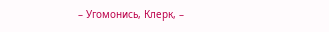– Угомонись, Клерк, –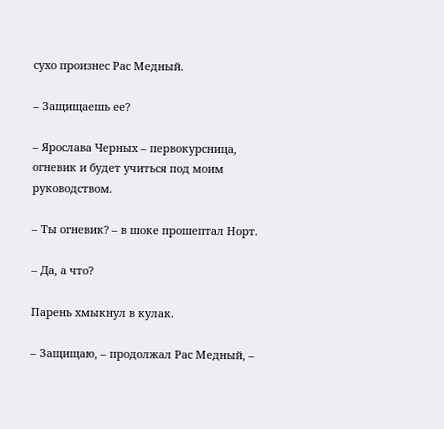сухо произнес Рас Медный.

– Защищаешь ее?

– Ярослава Черных – первокурсница, огневик и будет учиться под моим руководством.

– Ты огневик? – в шоке прошептал Норт.

– Да, а что?

Парень хмыкнул в кулак.

– Защищаю, – продолжал Рас Медный, –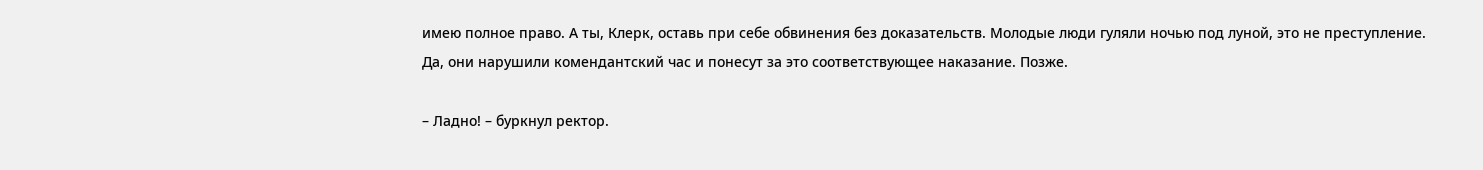имею полное право. А ты, Клерк, оставь при себе обвинения без доказательств. Молодые люди гуляли ночью под луной, это не преступление. Да, они нарушили комендантский час и понесут за это соответствующее наказание. Позже.

– Ладно! – буркнул ректор.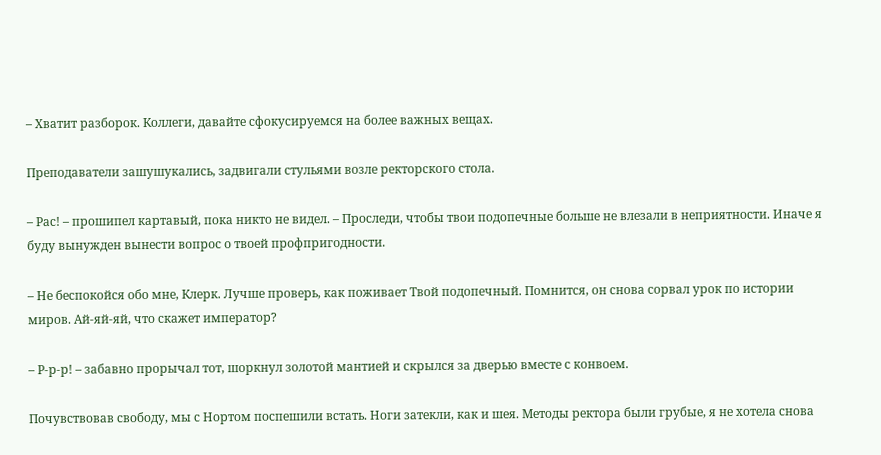– Хватит разборок. Коллеги, давайте сфокусируемся на более важных вещах.

Преподаватели зашушукались, задвигали стульями возле ректорского стола.

– Рас! – прошипел картавый, пока никто не видел. – Проследи, чтобы твои подопечные больше не влезали в неприятности. Иначе я буду вынужден вынести вопрос о твоей профпригодности.

– Не беспокойся обо мне, Клерк. Лучше проверь, как поживает Твой подопечный. Помнится, он снова сорвал урок по истории миров. Ай-яй-яй, что скажет император?

– Р-р-р! – забавно прорычал тот, шоркнул золотой мантией и скрылся за дверью вместе с конвоем.

Почувствовав свободу, мы с Нортом поспешили встать. Ноги затекли, как и шея. Методы ректора были грубые, я не хотела снова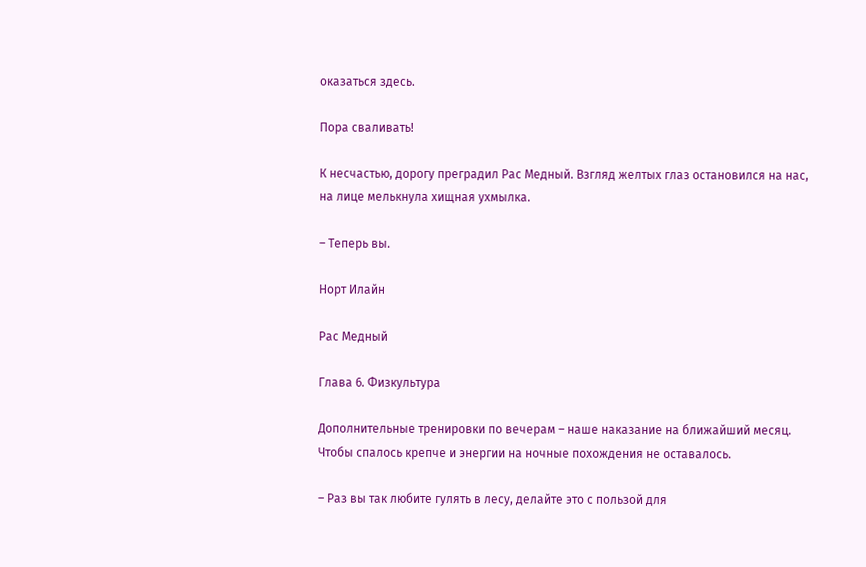оказаться здесь.

Пора сваливать!

К несчастью, дорогу преградил Рас Медный. Взгляд желтых глаз остановился на нас, на лице мелькнула хищная ухмылка.

– Теперь вы.

Норт Илайн

Рас Медный

Глава 6. Физкультура

Дополнительные тренировки по вечерам – наше наказание на ближайший месяц. Чтобы спалось крепче и энергии на ночные похождения не оставалось.

– Раз вы так любите гулять в лесу, делайте это с пользой для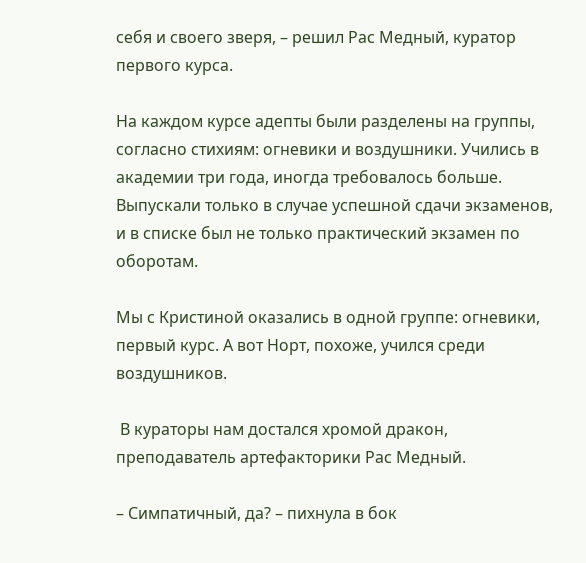себя и своего зверя, – решил Рас Медный, куратор первого курса.

На каждом курсе адепты были разделены на группы, согласно стихиям: огневики и воздушники. Учились в академии три года, иногда требовалось больше. Выпускали только в случае успешной сдачи экзаменов, и в списке был не только практический экзамен по оборотам.

Мы с Кристиной оказались в одной группе: огневики, первый курс. А вот Норт, похоже, учился среди воздушников.

 В кураторы нам достался хромой дракон, преподаватель артефакторики Рас Медный.

– Симпатичный, да? – пихнула в бок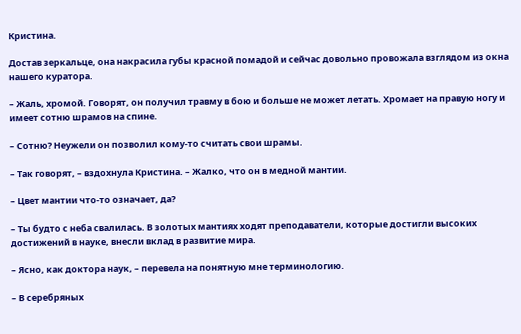Кристина.

Достав зеркальце, она накрасила губы красной помадой и сейчас довольно провожала взглядом из окна нашего куратора.

– Жаль, хромой. Говорят, он получил травму в бою и больше не может летать. Хромает на правую ногу и имеет сотню шрамов на спине.

– Сотню? Неужели он позволил кому-то считать свои шрамы.

– Так говорят, – вздохнула Кристина. – Жалко, что он в медной мантии.

– Цвет мантии что-то означает, да?

– Ты будто с неба свалилась. В золотых мантиях ходят преподаватели, которые достигли высоких достижений в науке, внесли вклад в развитие мира.

– Ясно, как доктора наук, – перевела на понятную мне терминологию.

– В серебряных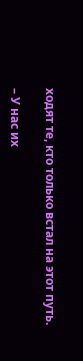ходят те, кто только встал на этот путь.

– У нас их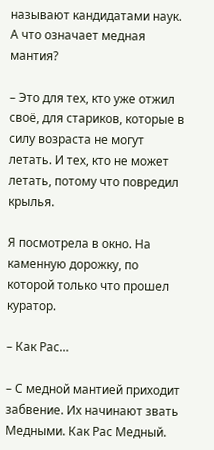называют кандидатами наук. А что означает медная мантия?

– Это для тех, кто уже отжил своё, для стариков, которые в силу возраста не могут летать. И тех, кто не может летать, потому что повредил крылья.

Я посмотрела в окно. На каменную дорожку, по которой только что прошел куратор.

– Как Рас…

– С медной мантией приходит забвение. Их начинают звать Медными. Как Рас Медный.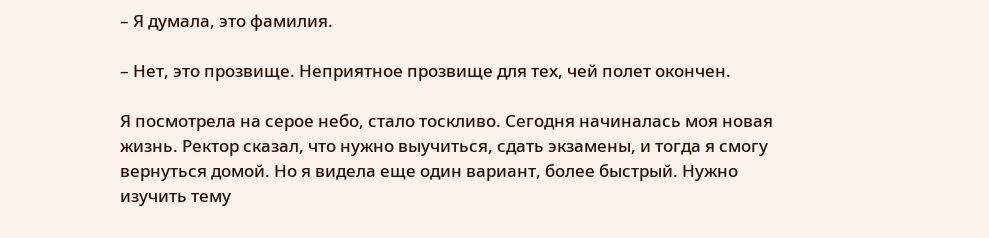– Я думала, это фамилия.

– Нет, это прозвище. Неприятное прозвище для тех, чей полет окончен.

Я посмотрела на серое небо, стало тоскливо. Сегодня начиналась моя новая жизнь. Ректор сказал, что нужно выучиться, сдать экзамены, и тогда я смогу вернуться домой. Но я видела еще один вариант, более быстрый. Нужно изучить тему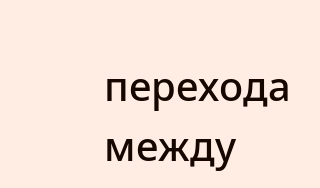перехода между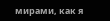мирами, как я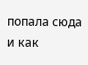попала сюда и как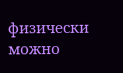физически можно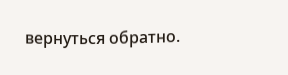вернуться обратно.